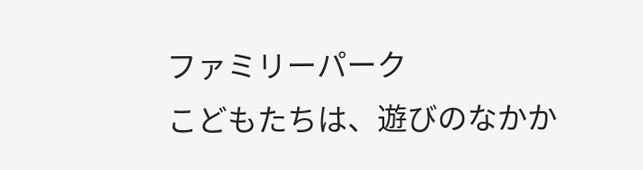ファミリーパーク
こどもたちは、遊びのなかか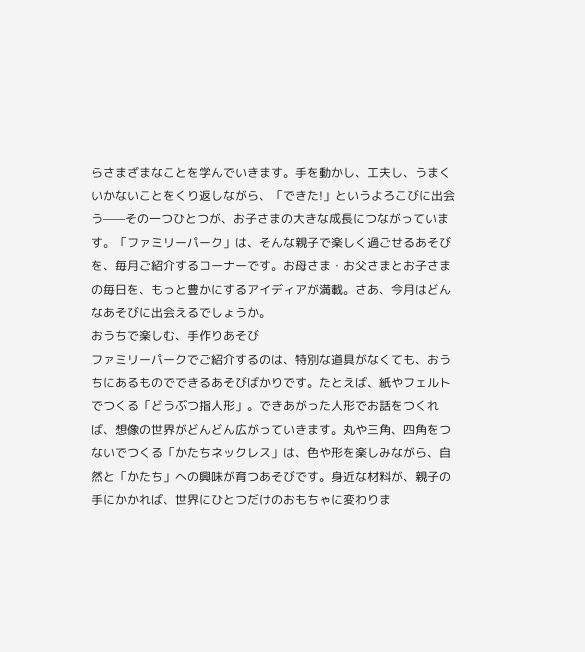らさまざまなことを学んでいきます。手を動かし、工夫し、うまくいかないことをくり返しながら、「できた!」というよろこびに出会う——その一つひとつが、お子さまの大きな成長につながっています。「ファミリーパーク」は、そんな親子で楽しく過ごせるあそびを、毎月ご紹介するコーナーです。お母さま・お父さまとお子さまの毎日を、もっと豊かにするアイディアが満載。さあ、今月はどんなあそびに出会えるでしょうか。
おうちで楽しむ、手作りあそび
ファミリーパークでご紹介するのは、特別な道具がなくても、おうちにあるものでできるあそびばかりです。たとえば、紙やフェルトでつくる「どうぶつ指人形」。できあがった人形でお話をつくれば、想像の世界がどんどん広がっていきます。丸や三角、四角をつないでつくる「かたちネックレス」は、色や形を楽しみながら、自然と「かたち」への興味が育つあそびです。身近な材料が、親子の手にかかれば、世界にひとつだけのおもちゃに変わりま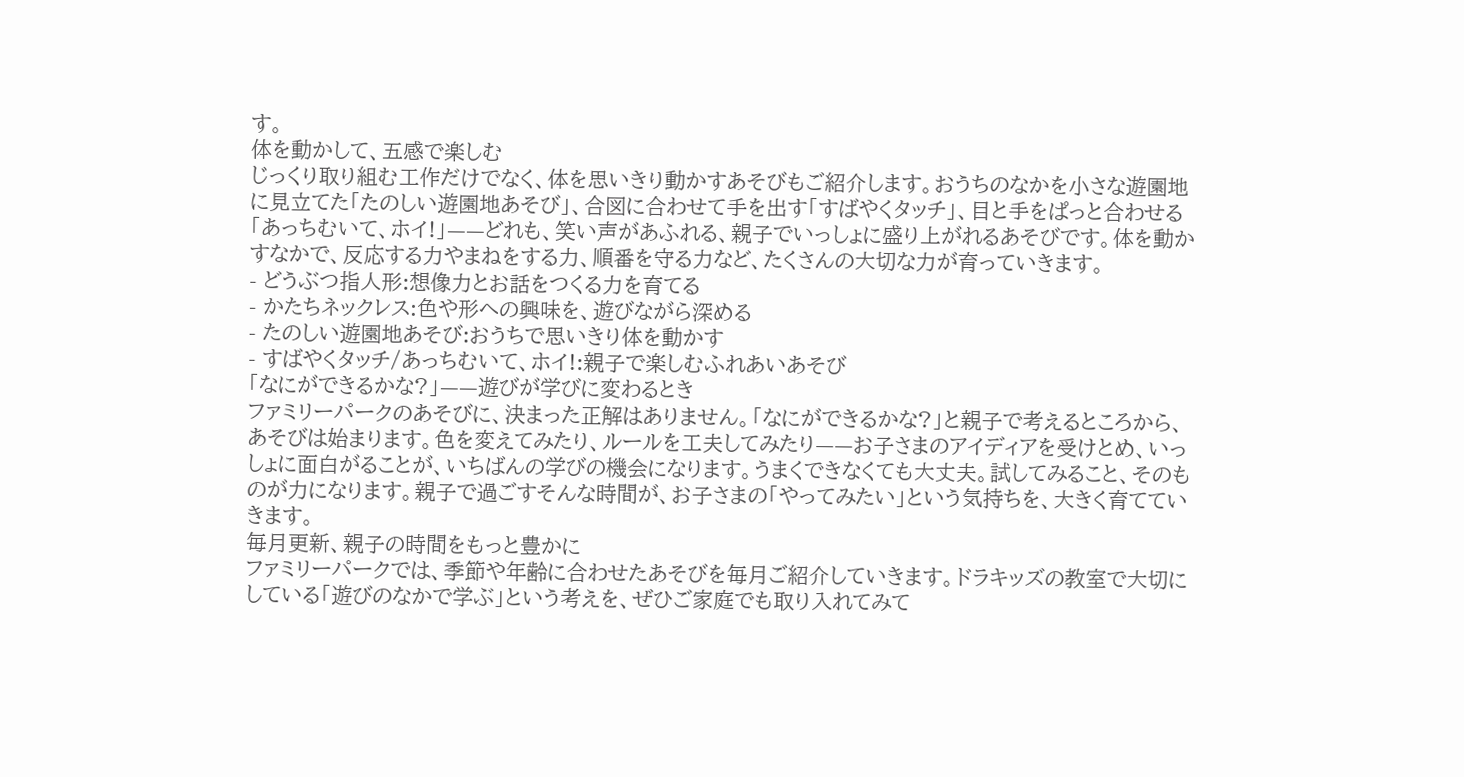す。
体を動かして、五感で楽しむ
じっくり取り組む工作だけでなく、体を思いきり動かすあそびもご紹介します。おうちのなかを小さな遊園地に見立てた「たのしい遊園地あそび」、合図に合わせて手を出す「すばやくタッチ」、目と手をぱっと合わせる「あっちむいて、ホイ!」——どれも、笑い声があふれる、親子でいっしょに盛り上がれるあそびです。体を動かすなかで、反応する力やまねをする力、順番を守る力など、たくさんの大切な力が育っていきます。
- どうぶつ指人形:想像力とお話をつくる力を育てる
- かたちネックレス:色や形への興味を、遊びながら深める
- たのしい遊園地あそび:おうちで思いきり体を動かす
- すばやくタッチ/あっちむいて、ホイ!:親子で楽しむふれあいあそび
「なにができるかな?」——遊びが学びに変わるとき
ファミリーパークのあそびに、決まった正解はありません。「なにができるかな?」と親子で考えるところから、あそびは始まります。色を変えてみたり、ルールを工夫してみたり——お子さまのアイディアを受けとめ、いっしょに面白がることが、いちばんの学びの機会になります。うまくできなくても大丈夫。試してみること、そのものが力になります。親子で過ごすそんな時間が、お子さまの「やってみたい」という気持ちを、大きく育てていきます。
毎月更新、親子の時間をもっと豊かに
ファミリーパークでは、季節や年齢に合わせたあそびを毎月ご紹介していきます。ドラキッズの教室で大切にしている「遊びのなかで学ぶ」という考えを、ぜひご家庭でも取り入れてみて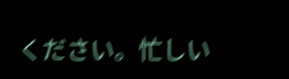ください。忙しい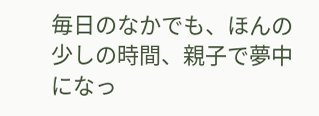毎日のなかでも、ほんの少しの時間、親子で夢中になっ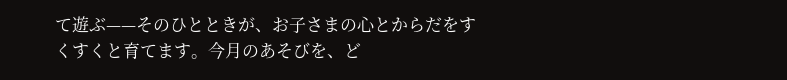て遊ぶ——そのひとときが、お子さまの心とからだをすくすくと育てます。今月のあそびを、ど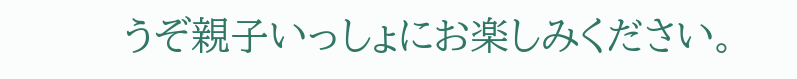うぞ親子いっしょにお楽しみください。